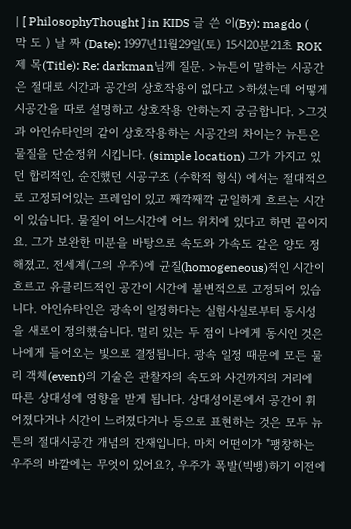| [ PhilosophyThought ] in KIDS 글 쓴 이(By): magdo ( 막 도 ) 날 짜 (Date): 1997년11월29일(토) 15시20분21초 ROK 제 목(Title): Re: darkman님께 질문. >뉴튼이 말하는 시공간은 절대로 시간과 공간의 상호작용이 없다고 >하셨는데 어떻게 시공간을 따로 설명하고 상호작용 안하는지 궁금합니다. >그것과 아인슈타인의 같이 상호작용하는 시공간의 차이는? 뉴튼은 물질을 단순정위 시킵니다. (simple location) 그가 가지고 있던 합리적인, 순진했던 시공구조 (수학적 형식) 에서는 절대적으로 고정되어있는 프레임이 있고 째깍째깍 균일하게 흐르는 시간이 있습니다. 물질이 어느시간에 어느 위치에 있다고 하면 끝이지요. 그가 보완한 미분을 바탕으로 속도와 가속도 같은 양도 정해졌고. 전세계(그의 우주)에 균질(homogeneous)적인 시간이 흐르고 유클리드적인 공간이 시간에 불변적으로 고정되어 있습니다. 아인슈타인은 광속이 일정하다는 실험사실로부터 동시성을 새로이 정의했습니다. 멀리 있는 두 점이 나에게 동시인 것은 나에게 들어오는 빛으로 결정됩니다. 광속 일정 때문에 모든 물리 객체(event)의 기술은 관찰자의 속도와 사건까지의 거리에 따른 상대성에 영향을 받게 됩니다. 상대성이론에서 공간이 휘어졌다거나 시간이 느려졌다거나 등으로 표현하는 것은 모두 뉴튼의 절대시공간 개념의 잔재입니다. 마치 어떤이가 "팽창하는 우주의 바깥에는 무엇이 있어요?, 우주가 폭발(빅뱅)하기 이전에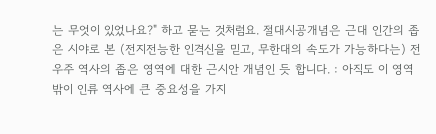는 무엇이 있었나요?" 하고 묻는 것처럼요. 절대시공개념은 근대 인간의 좁은 시야로 본 (전지전능한 인격신을 믿고, 무한대의 속도가 가능하다는) 전우주 역사의 좁은 영역에 대한 근시안 개념인 듯 합니다. : 아직도 이 영역 밖이 인류 역사에 큰 중요성을 가지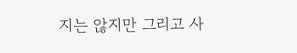지는 않지만 그리고 사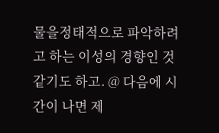물을정태적으로 파악하려고 하는 이성의 경향인 것 같기도 하고. @ 다음에 시간이 나면 제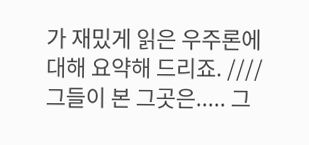가 재밌게 읽은 우주론에 대해 요약해 드리죠. ////그들이 본 그곳은..... 그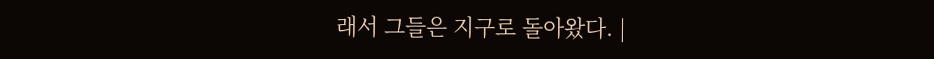래서 그들은 지구로 돌아왔다. |